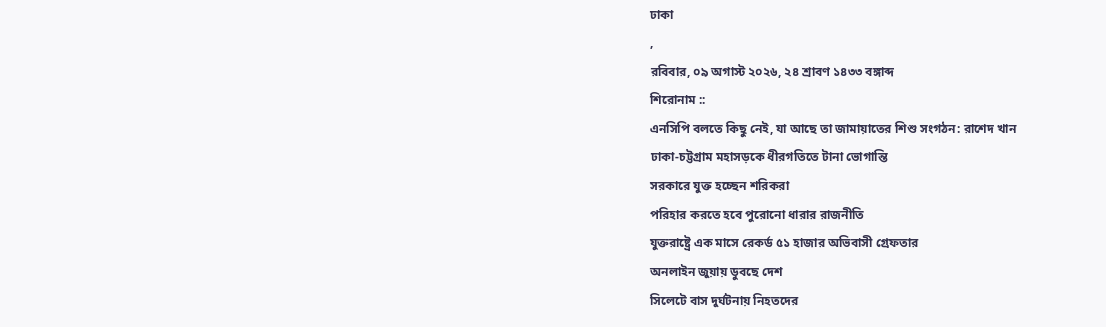ঢাকা
,
রবিবার, ০৯ অগাস্ট ২০২৬, ২৪ শ্রাবণ ১৪৩৩ বঙ্গাব্দ
শিরোনাম ::
এনসিপি বলতে কিছু নেই, যা আছে তা জামায়াতের শিশু সংগঠন: রাশেদ খান
ঢাকা-চট্টগ্রাম মহাসড়কে ধীরগতিতে টানা ভোগান্তি
সরকারে যুক্ত হচ্ছেন শরিকরা
পরিহার করতে হবে পুরোনো ধারার রাজনীতি
যুক্তরাষ্ট্রে এক মাসে রেকর্ড ৫১ হাজার অভিবাসী গ্রেফতার
অনলাইন জুয়ায় ডুবছে দেশ
সিলেটে বাস দুর্ঘটনায় নিহতদের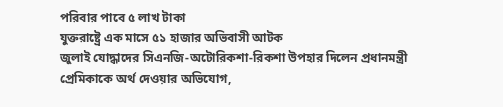পরিবার পাবে ৫ লাখ টাকা
যুক্তরাষ্ট্রে এক মাসে ৫১ হাজার অভিবাসী আটক
জুলাই যোদ্ধাদের সিএনজি-অটোরিকশা-রিকশা উপহার দিলেন প্রধানমন্ত্রী
প্রেমিকাকে অর্থ দেওয়ার অভিযোগ,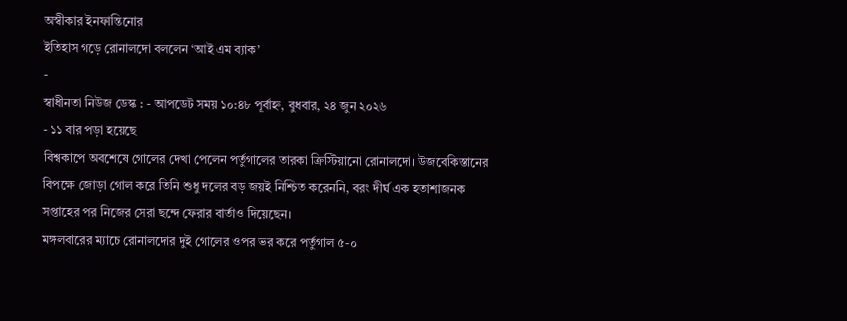অস্বীকার ইনফান্তিনোর
ইতিহাস গড়ে রোনালদো বললেন ‘আই এম ব্যাক’
-
স্বাধীনতা নিউজ ডেস্ক : - আপডেট সময় ১০:৪৮ পূর্বাহ্ন, বুধবার, ২৪ জুন ২০২৬
- ১১ বার পড়া হয়েছে
বিশ্বকাপে অবশেষে গোলের দেখা পেলেন পর্তুগালের তারকা ক্রিস্টিয়ানো রোনালদো। উজবেকিস্তানের বিপক্ষে জোড়া গোল করে তিনি শুধু দলের বড় জয়ই নিশ্চিত করেননি, বরং দীর্ঘ এক হতাশাজনক সপ্তাহের পর নিজের সেরা ছন্দে ফেরার বার্তাও দিয়েছেন।
মঙ্গলবারের ম্যাচে রোনালদোর দুই গোলের ওপর ভর করে পর্তুগাল ৫-০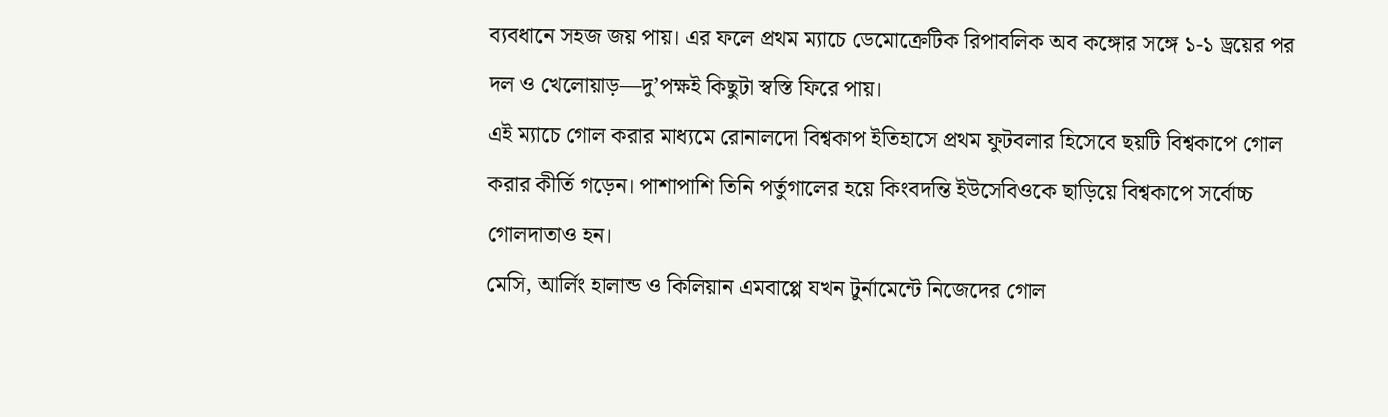ব্যবধানে সহজ জয় পায়। এর ফলে প্রথম ম্যাচে ডেমোক্রেটিক রিপাবলিক অব কঙ্গোর সঙ্গে ১-১ ড্রয়ের পর দল ও খেলোয়াড়—দু’পক্ষই কিছুটা স্বস্তি ফিরে পায়।
এই ম্যাচে গোল করার মাধ্যমে রোনালদো বিশ্বকাপ ইতিহাসে প্রথম ফুটবলার হিসেবে ছয়টি বিশ্বকাপে গোল করার কীর্তি গড়েন। পাশাপাশি তিনি পর্তুগালের হয়ে কিংবদন্তি ইউসেবিওকে ছাড়িয়ে বিশ্বকাপে সর্বোচ্চ গোলদাতাও হন।
মেসি, আর্লিং হালান্ড ও কিলিয়ান এমবাপ্পে যখন টুর্নামেন্টে নিজেদের গোল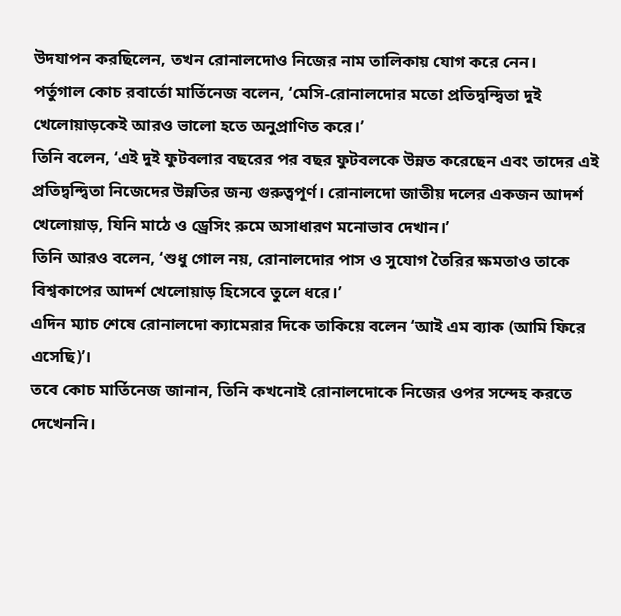উদযাপন করছিলেন, তখন রোনালদোও নিজের নাম তালিকায় যোগ করে নেন।
পর্তুগাল কোচ রবার্তো মার্তিনেজ বলেন, ‘মেসি-রোনালদোর মতো প্রতিদ্বন্দ্বিতা দুই খেলোয়াড়কেই আরও ভালো হতে অনুপ্রাণিত করে।’
তিনি বলেন, ‘এই দুই ফুটবলার বছরের পর বছর ফুটবলকে উন্নত করেছেন এবং তাদের এই প্রতিদ্বন্দ্বিতা নিজেদের উন্নতির জন্য গুরুত্বপূর্ণ। রোনালদো জাতীয় দলের একজন আদর্শ খেলোয়াড়, যিনি মাঠে ও ড্রেসিং রুমে অসাধারণ মনোভাব দেখান।’
তিনি আরও বলেন, ‘শুধু গোল নয়, রোনালদোর পাস ও সুযোগ তৈরির ক্ষমতাও তাকে বিশ্বকাপের আদর্শ খেলোয়াড় হিসেবে তুলে ধরে।’
এদিন ম্যাচ শেষে রোনালদো ক্যামেরার দিকে তাকিয়ে বলেন ‘আই এম ব্যাক (আমি ফিরে এসেছি)’।
তবে কোচ মার্তিনেজ জানান, তিনি কখনোই রোনালদোকে নিজের ওপর সন্দেহ করতে দেখেননি।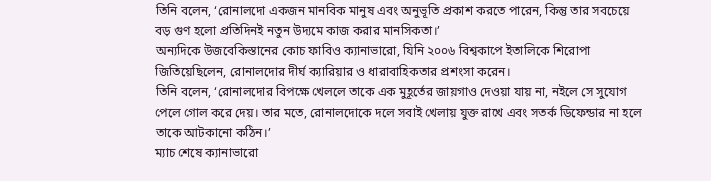তিনি বলেন, ‘রোনালদো একজন মানবিক মানুষ এবং অনুভূতি প্রকাশ করতে পারেন, কিন্তু তার সবচেয়ে বড় গুণ হলো প্রতিদিনই নতুন উদ্যমে কাজ করার মানসিকতা।’
অন্যদিকে উজবেকিস্তানের কোচ ফাবিও ক্যানাভারো, যিনি ২০০৬ বিশ্বকাপে ইতালিকে শিরোপা জিতিয়েছিলেন, রোনালদোর দীর্ঘ ক্যারিয়ার ও ধারাবাহিকতার প্রশংসা করেন।
তিনি বলেন, ‘রোনালদোর বিপক্ষে খেললে তাকে এক মুহূর্তের জায়গাও দেওয়া যায় না, নইলে সে সুযোগ পেলে গোল করে দেয়। তার মতে, রোনালদোকে দলে সবাই খেলায় যুক্ত রাখে এবং সতর্ক ডিফেন্ডার না হলে তাকে আটকানো কঠিন।’
ম্যাচ শেষে ক্যানাভারো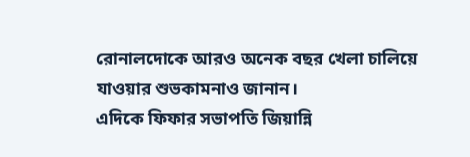রোনালদোকে আরও অনেক বছর খেলা চালিয়ে যাওয়ার শুভকামনাও জানান।
এদিকে ফিফার সভাপতি জিয়ান্নি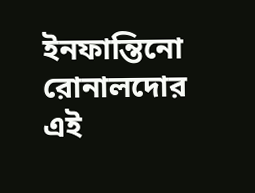ইনফান্তিনো রোনালদোর এই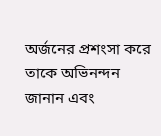অর্জনের প্রশংসা করে তাকে অভিনন্দন জানান এবং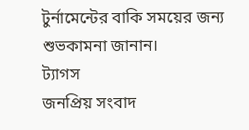টুর্নামেন্টের বাকি সময়ের জন্য শুভকামনা জানান।
ট্যাগস
জনপ্রিয় সংবাদ